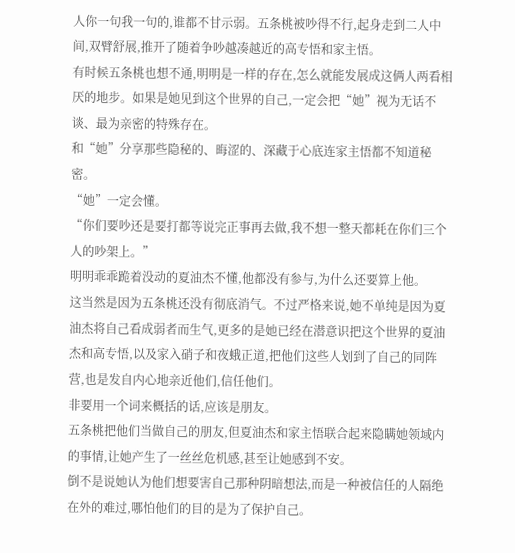人你一句我一句的,谁都不甘示弱。五条桃被吵得不行,起身走到二人中间,双臂舒展,推开了随着争吵越凑越近的高专悟和家主悟。
有时候五条桃也想不通,明明是一样的存在,怎么就能发展成这俩人两看相厌的地步。如果是她见到这个世界的自己,一定会把“她”视为无话不谈、最为亲密的特殊存在。
和“她”分享那些隐秘的、晦涩的、深藏于心底连家主悟都不知道秘密。
“她”一定会懂。
“你们要吵还是要打都等说完正事再去做,我不想一整天都耗在你们三个人的吵架上。”
明明乖乖跪着没动的夏油杰不懂,他都没有参与,为什么还要算上他。
这当然是因为五条桃还没有彻底消气。不过严格来说,她不单纯是因为夏油杰将自己看成弱者而生气,更多的是她已经在潜意识把这个世界的夏油杰和高专悟,以及家入硝子和夜蛾正道,把他们这些人划到了自己的同阵营,也是发自内心地亲近他们,信任他们。
非要用一个词来概括的话,应该是朋友。
五条桃把他们当做自己的朋友,但夏油杰和家主悟联合起来隐瞒她领域内的事情,让她产生了一丝丝危机感,甚至让她感到不安。
倒不是说她认为他们想要害自己那种阴暗想法,而是一种被信任的人隔绝在外的难过,哪怕他们的目的是为了保护自己。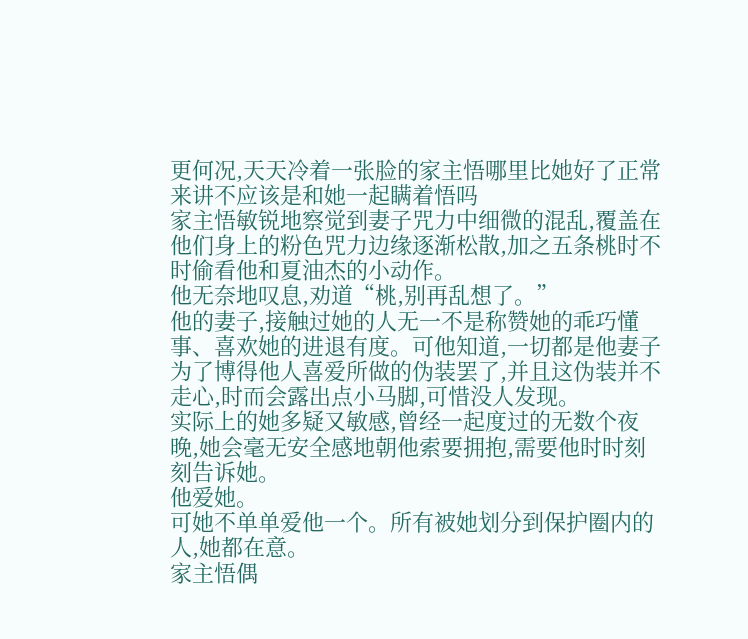更何况,天天冷着一张脸的家主悟哪里比她好了正常来讲不应该是和她一起瞒着悟吗
家主悟敏锐地察觉到妻子咒力中细微的混乱,覆盖在他们身上的粉色咒力边缘逐渐松散,加之五条桃时不时偷看他和夏油杰的小动作。
他无奈地叹息,劝道“桃,别再乱想了。”
他的妻子,接触过她的人无一不是称赞她的乖巧懂事、喜欢她的进退有度。可他知道,一切都是他妻子为了博得他人喜爱所做的伪装罢了,并且这伪装并不走心,时而会露出点小马脚,可惜没人发现。
实际上的她多疑又敏感,曾经一起度过的无数个夜晚,她会毫无安全感地朝他索要拥抱,需要他时时刻刻告诉她。
他爱她。
可她不单单爱他一个。所有被她划分到保护圈内的人,她都在意。
家主悟偶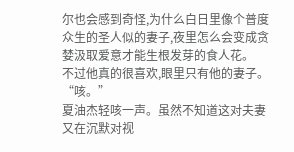尔也会感到奇怪,为什么白日里像个普度众生的圣人似的妻子,夜里怎么会变成贪婪汲取爱意才能生根发芽的食人花。
不过他真的很喜欢,眼里只有他的妻子。
“咳。”
夏油杰轻咳一声。虽然不知道这对夫妻又在沉默对视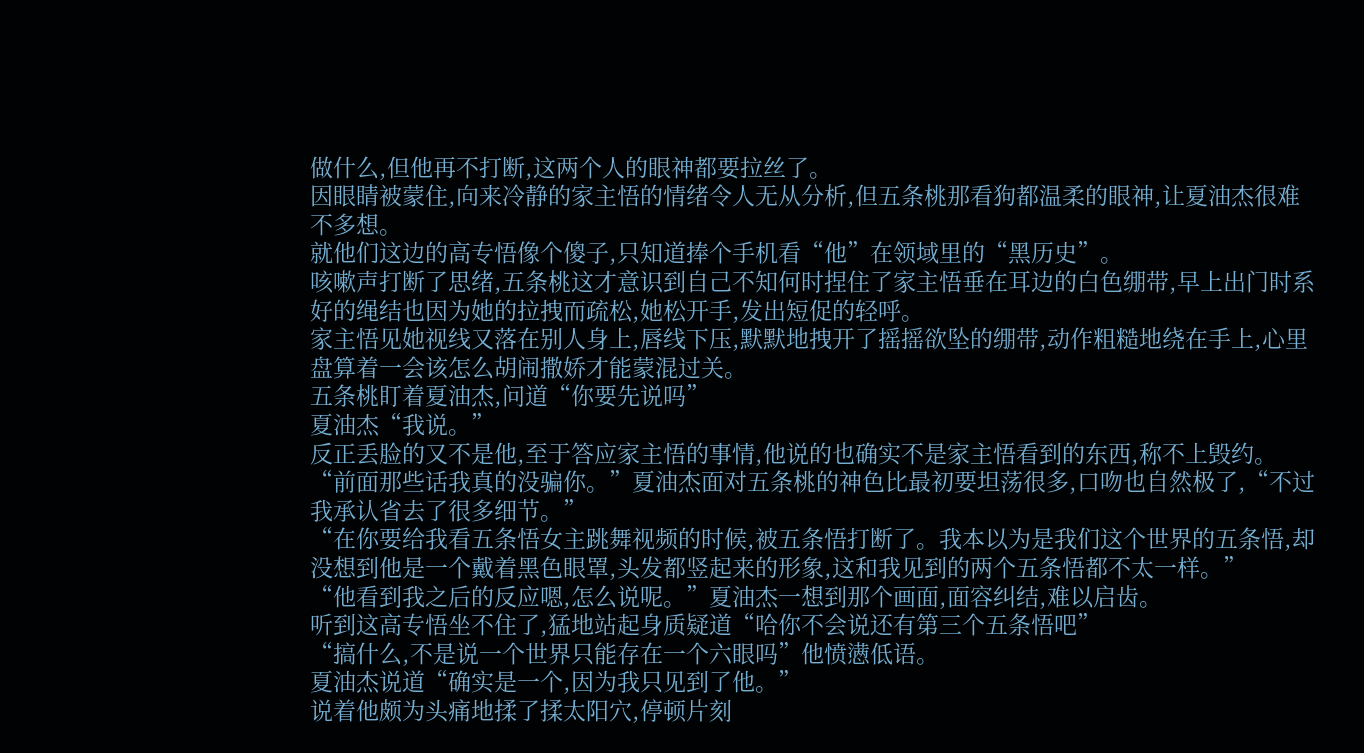做什么,但他再不打断,这两个人的眼神都要拉丝了。
因眼睛被蒙住,向来冷静的家主悟的情绪令人无从分析,但五条桃那看狗都温柔的眼神,让夏油杰很难不多想。
就他们这边的高专悟像个傻子,只知道捧个手机看“他”在领域里的“黑历史”。
咳嗽声打断了思绪,五条桃这才意识到自己不知何时捏住了家主悟垂在耳边的白色绷带,早上出门时系好的绳结也因为她的拉拽而疏松,她松开手,发出短促的轻呼。
家主悟见她视线又落在别人身上,唇线下压,默默地拽开了摇摇欲坠的绷带,动作粗糙地绕在手上,心里盘算着一会该怎么胡闹撒娇才能蒙混过关。
五条桃盯着夏油杰,问道“你要先说吗”
夏油杰“我说。”
反正丢脸的又不是他,至于答应家主悟的事情,他说的也确实不是家主悟看到的东西,称不上毁约。
“前面那些话我真的没骗你。”夏油杰面对五条桃的神色比最初要坦荡很多,口吻也自然极了,“不过我承认省去了很多细节。”
“在你要给我看五条悟女主跳舞视频的时候,被五条悟打断了。我本以为是我们这个世界的五条悟,却没想到他是一个戴着黑色眼罩,头发都竖起来的形象,这和我见到的两个五条悟都不太一样。”
“他看到我之后的反应嗯,怎么说呢。”夏油杰一想到那个画面,面容纠结,难以启齿。
听到这高专悟坐不住了,猛地站起身质疑道“哈你不会说还有第三个五条悟吧”
“搞什么,不是说一个世界只能存在一个六眼吗”他愤懑低语。
夏油杰说道“确实是一个,因为我只见到了他。”
说着他颇为头痛地揉了揉太阳穴,停顿片刻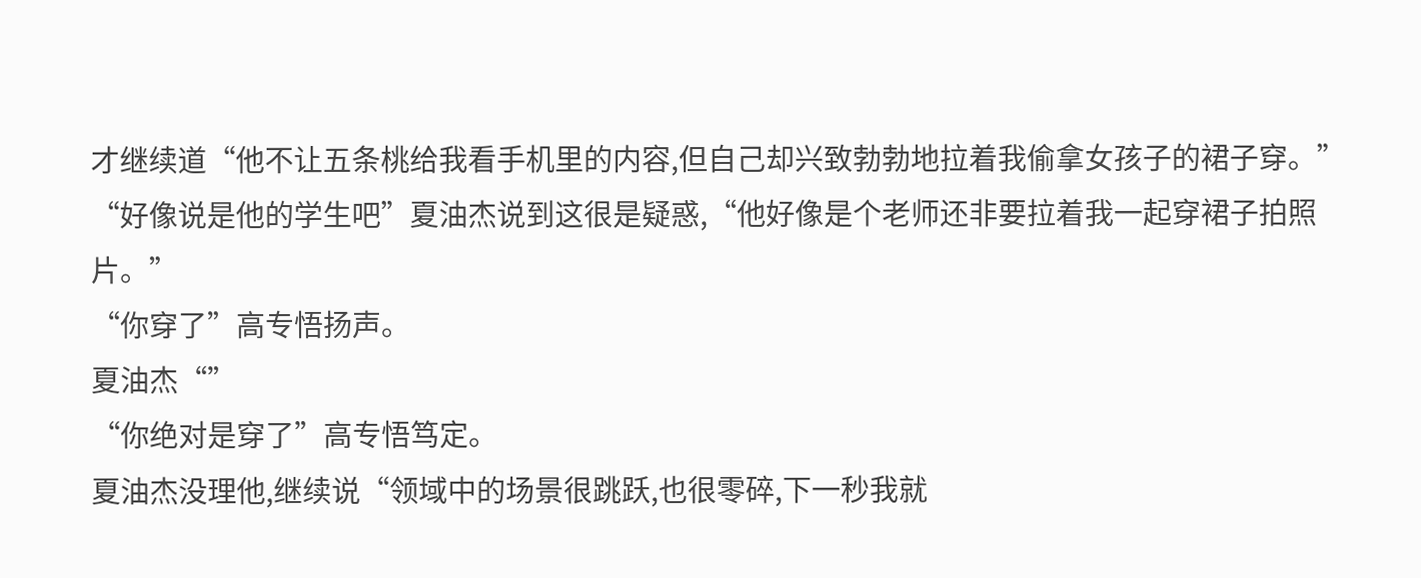才继续道“他不让五条桃给我看手机里的内容,但自己却兴致勃勃地拉着我偷拿女孩子的裙子穿。”
“好像说是他的学生吧”夏油杰说到这很是疑惑,“他好像是个老师还非要拉着我一起穿裙子拍照片。”
“你穿了”高专悟扬声。
夏油杰“”
“你绝对是穿了”高专悟笃定。
夏油杰没理他,继续说“领域中的场景很跳跃,也很零碎,下一秒我就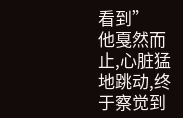看到”
他戛然而止,心脏猛地跳动,终于察觉到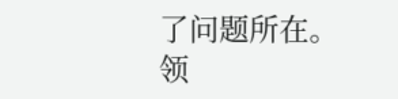了问题所在。
领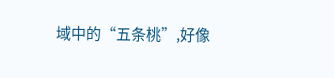域中的“五条桃”,好像